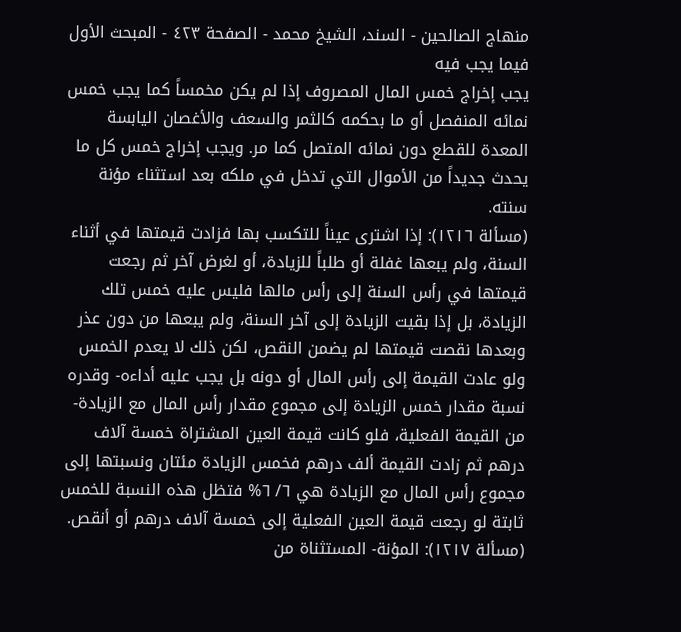منهاج الصالحين - السند، الشيخ محمد - الصفحة ٤٢٣ - المبحث الأول فيما يجب فيه
يجب إخراج خمس المال المصروف إذا لم يكن مخمساً كما يجب خمس نمائه المنفصل أو ما بحكمه كالثمر والسعف والأغصان اليابسة المعدة للقطع دون نمائه المتصل كما مر. ويجب إخراج خمس كل ما يحدث جديداً من الأموال التي تدخل في ملكه بعد استثناء مؤنة سنته.
(مسألة ١٢١٦): إذا اشترى عيناً للتكسب بها فزادت قيمتها في أثناء السنة، ولم يبعها غفلة أو طلباً للزيادة، أو لغرض آخر ثم رجعت قيمتها في رأس السنة إلى رأس مالها فليس عليه خمس تلك الزيادة، بل إذا بقيت الزيادة إلى آخر السنة، ولم يبعها من دون عذر وبعدها نقصت قيمتها لم يضمن النقص، لكن ذلك لا يعدم الخمس ولو عادت القيمة إلى رأس المال أو دونه بل يجب عليه أداءه- وقدره نسبة مقدار خمس الزيادة إلى مجموع مقدار رأس المال مع الزيادة- من القيمة الفعلية، فلو كانت قيمة العين المشتراة خمسة آلاف درهم ثم زادت القيمة ألف درهم فخمس الزيادة مئتان ونسبتها إلى مجموع رأس المال مع الزيادة هي ٦/ ٦% فتظل هذه النسبة للخمس ثابتة لو رجعت قيمة العين الفعلية إلى خمسة آلاف درهم أو أنقص.
(مسألة ١٢١٧): المؤنة- المستثناة من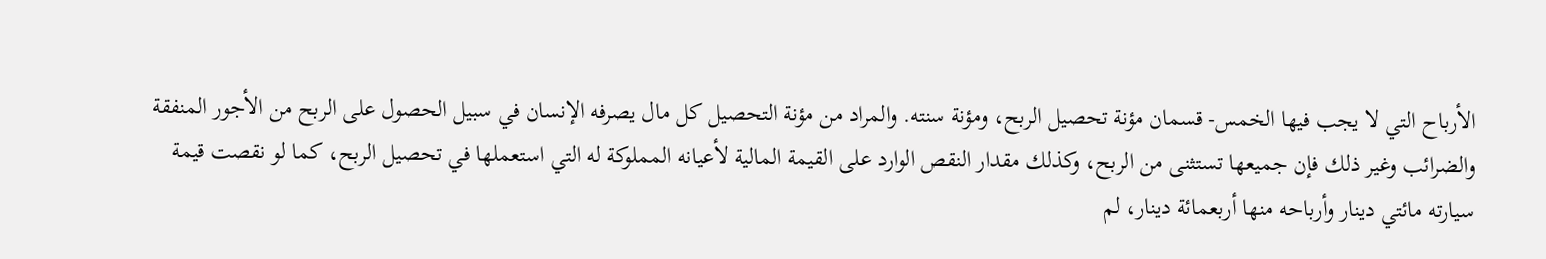الأرباح التي لا يجب فيها الخمس- قسمان مؤنة تحصيل الربح، ومؤنة سنته. والمراد من مؤنة التحصيل كل مال يصرفه الإنسان في سبيل الحصول على الربح من الأجور المنفقة والضرائب وغير ذلك فإن جميعها تستثنى من الربح، وكذلك مقدار النقص الوارد على القيمة المالية لأعيانه المملوكة له التي استعملها في تحصيل الربح، كما لو نقصت قيمة سيارته مائتي دينار وأرباحه منها أربعمائة دينار، لم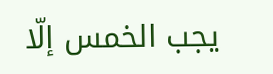يجب الخمس إلّا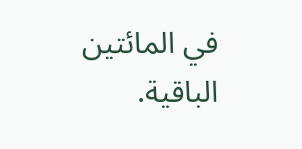في المائتين الباقية.